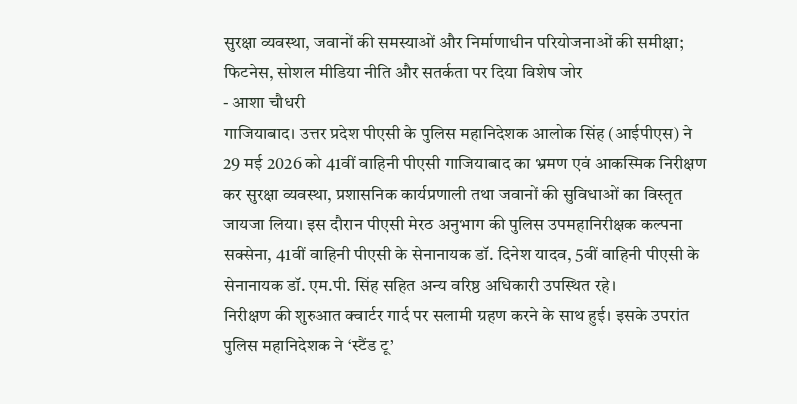सुरक्षा व्यवस्था, जवानों की समस्याओं और निर्माणाधीन परियोजनाओं की समीक्षा; फिटनेस, सोशल मीडिया नीति और सतर्कता पर दिया विशेष जोर
- आशा चौधरी
गाजियाबाद। उत्तर प्रदेश पीएसी के पुलिस महानिदेशक आलोक सिंह (आईपीएस) ने 29 मई 2026 को 41वीं वाहिनी पीएसी गाजियाबाद का भ्रमण एवं आकस्मिक निरीक्षण कर सुरक्षा व्यवस्था, प्रशासनिक कार्यप्रणाली तथा जवानों की सुविधाओं का विस्तृत जायजा लिया। इस दौरान पीएसी मेरठ अनुभाग की पुलिस उपमहानिरीक्षक कल्पना सक्सेना, 41वीं वाहिनी पीएसी के सेनानायक डॉ. दिनेश यादव, 5वीं वाहिनी पीएसी के सेनानायक डॉ. एम.पी. सिंह सहित अन्य वरिष्ठ अधिकारी उपस्थित रहे।
निरीक्षण की शुरुआत क्वार्टर गार्द पर सलामी ग्रहण करने के साथ हुई। इसके उपरांत पुलिस महानिदेशक ने ‘स्टैंड टू’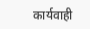कार्यवाही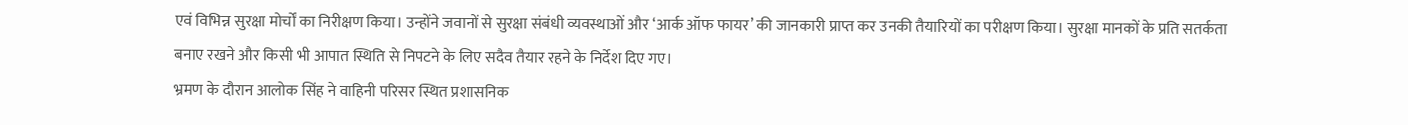एवं विभिन्न सुरक्षा मोर्चों का निरीक्षण किया। उन्होंने जवानों से सुरक्षा संबंधी व्यवस्थाओं और ‘आर्क ऑफ फायर’ की जानकारी प्राप्त कर उनकी तैयारियों का परीक्षण किया। सुरक्षा मानकों के प्रति सतर्कता बनाए रखने और किसी भी आपात स्थिति से निपटने के लिए सदैव तैयार रहने के निर्देश दिए गए।
भ्रमण के दौरान आलोक सिंह ने वाहिनी परिसर स्थित प्रशासनिक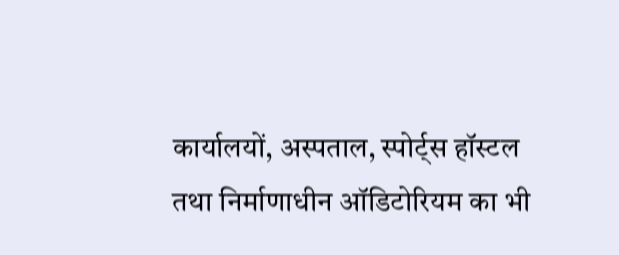कार्यालयों, अस्पताल, स्पोर्ट्स हॉस्टल तथा निर्माणाधीन ऑडिटोरियम का भी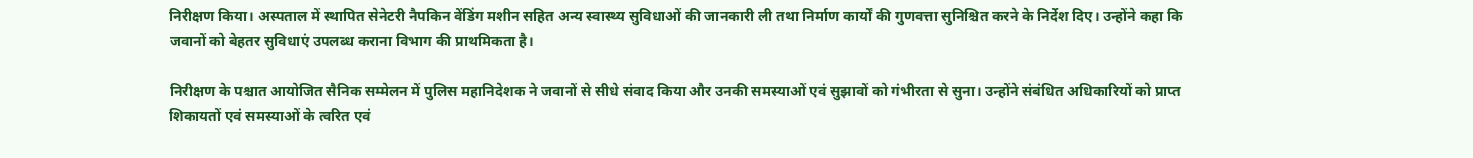निरीक्षण किया। अस्पताल में स्थापित सेनेटरी नैपकिन वेंडिंग मशीन सहित अन्य स्वास्थ्य सुविधाओं की जानकारी ली तथा निर्माण कार्यों की गुणवत्ता सुनिश्चित करने के निर्देश दिए। उन्होंने कहा कि जवानों को बेहतर सुविधाएं उपलब्ध कराना विभाग की प्राथमिकता है।

निरीक्षण के पश्चात आयोजित सैनिक सम्मेलन में पुलिस महानिदेशक ने जवानों से सीधे संवाद किया और उनकी समस्याओं एवं सुझावों को गंभीरता से सुना। उन्होंने संबंधित अधिकारियों को प्राप्त शिकायतों एवं समस्याओं के त्वरित एवं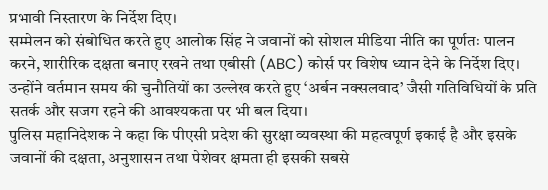प्रभावी निस्तारण के निर्देश दिए।
सम्मेलन को संबोधित करते हुए आलोक सिंह ने जवानों को सोशल मीडिया नीति का पूर्णतः पालन करने, शारीरिक दक्षता बनाए रखने तथा एबीसी (ABC) कोर्स पर विशेष ध्यान देने के निर्देश दिए। उन्होंने वर्तमान समय की चुनौतियों का उल्लेख करते हुए ‘अर्बन नक्सलवाद’ जैसी गतिविधियों के प्रति सतर्क और सजग रहने की आवश्यकता पर भी बल दिया।
पुलिस महानिदेशक ने कहा कि पीएसी प्रदेश की सुरक्षा व्यवस्था की महत्वपूर्ण इकाई है और इसके जवानों की दक्षता, अनुशासन तथा पेशेवर क्षमता ही इसकी सबसे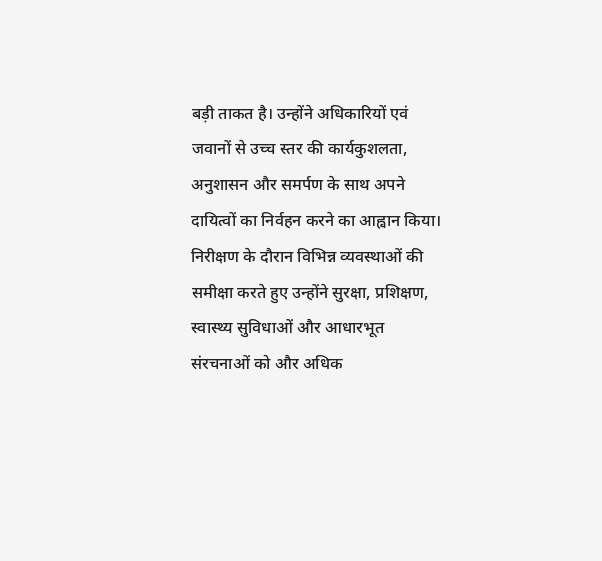बड़ी ताकत है। उन्होंने अधिकारियों एवं जवानों से उच्च स्तर की कार्यकुशलता, अनुशासन और समर्पण के साथ अपने दायित्वों का निर्वहन करने का आह्वान किया।
निरीक्षण के दौरान विभिन्न व्यवस्थाओं की समीक्षा करते हुए उन्होंने सुरक्षा, प्रशिक्षण, स्वास्थ्य सुविधाओं और आधारभूत संरचनाओं को और अधिक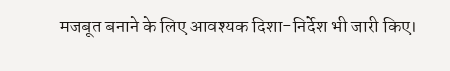मजबूत बनाने के लिए आवश्यक दिशा-निर्देश भी जारी किए।